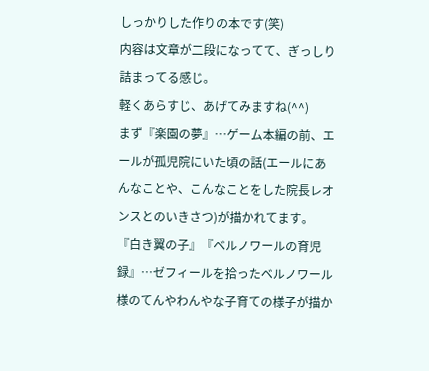しっかりした作りの本です(笑)
内容は文章が二段になってて、ぎっしり詰まってる感じ。
軽くあらすじ、あげてみますね(^^)
まず『楽園の夢』…ゲーム本編の前、エールが孤児院にいた頃の話(エールにあんなことや、こんなことをした院長レオンスとのいきさつ)が描かれてます。
『白き翼の子』『ベルノワールの育児録』…ゼフィールを拾ったベルノワール様のてんやわんやな子育ての様子が描か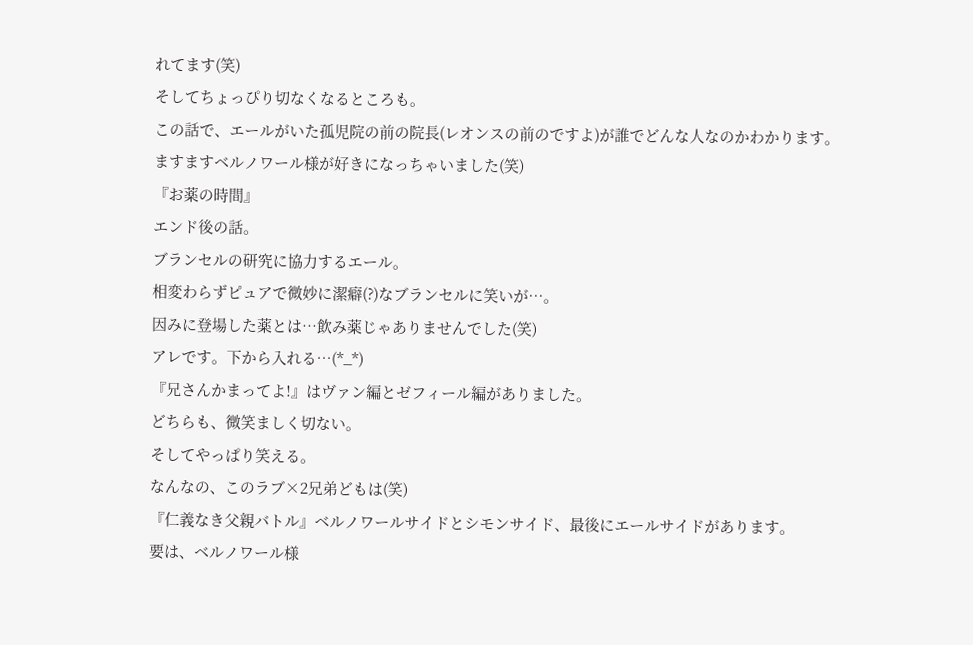れてます(笑)
そしてちょっぴり切なくなるところも。
この話で、エールがいた孤児院の前の院長(レオンスの前のですよ)が誰でどんな人なのかわかります。
ますますベルノワール様が好きになっちゃいました(笑)
『お薬の時間』
エンド後の話。
ブランセルの研究に協力するエール。
相変わらずピュアで微妙に潔癖(?)なブランセルに笑いが…。
因みに登場した薬とは…飲み薬じゃありませんでした(笑)
アレです。下から入れる…(*_*)
『兄さんかまってよ!』はヴァン編とゼフィール編がありました。
どちらも、微笑ましく切ない。
そしてやっぱり笑える。
なんなの、このラブ×2兄弟どもは(笑)
『仁義なき父親バトル』ベルノワールサイドとシモンサイド、最後にエールサイドがあります。
要は、ベルノワール様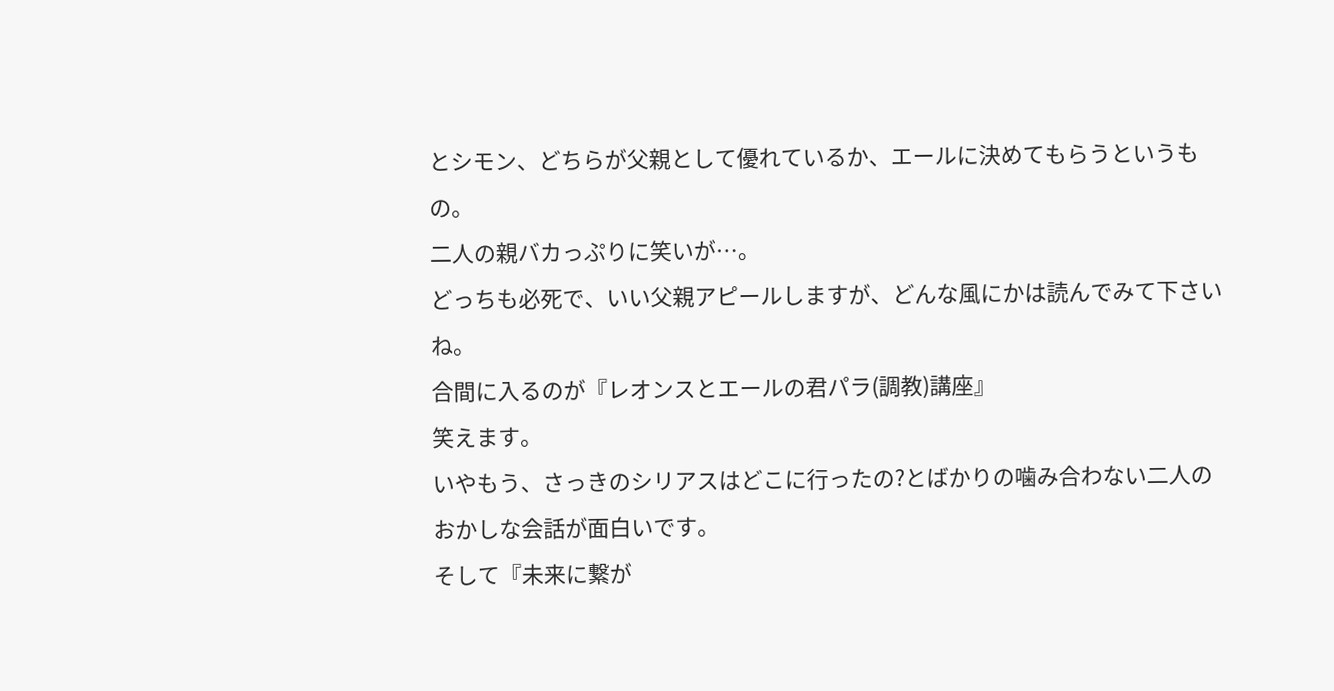とシモン、どちらが父親として優れているか、エールに決めてもらうというもの。
二人の親バカっぷりに笑いが…。
どっちも必死で、いい父親アピールしますが、どんな風にかは読んでみて下さいね。
合間に入るのが『レオンスとエールの君パラ(調教)講座』
笑えます。
いやもう、さっきのシリアスはどこに行ったの?とばかりの噛み合わない二人のおかしな会話が面白いです。
そして『未来に繋が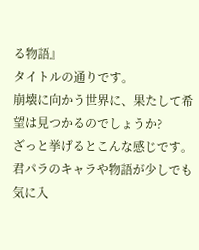る物語』
タイトルの通りです。
崩壊に向かう世界に、果たして希望は見つかるのでしょうか?
ざっと挙げるとこんな感じです。
君パラのキャラや物語が少しでも気に入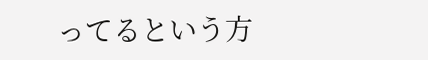ってるという方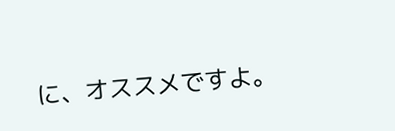に、オススメですよ。